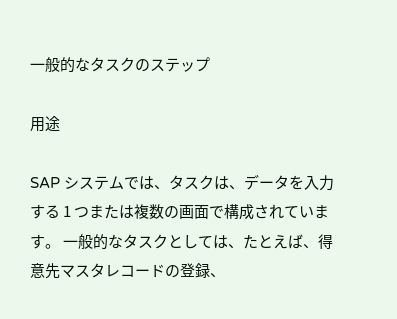一般的なタスクのステップ

用途

SAP システムでは、タスクは、データを入力する 1 つまたは複数の画面で構成されています。 一般的なタスクとしては、たとえば、得意先マスタレコードの登録、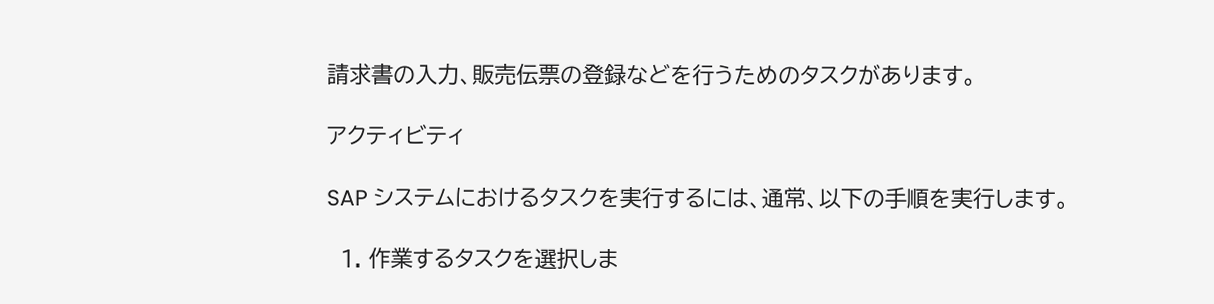請求書の入力、販売伝票の登録などを行うためのタスクがあります。

アクティビティ

SAP システムにおけるタスクを実行するには、通常、以下の手順を実行します。

  1. 作業するタスクを選択しま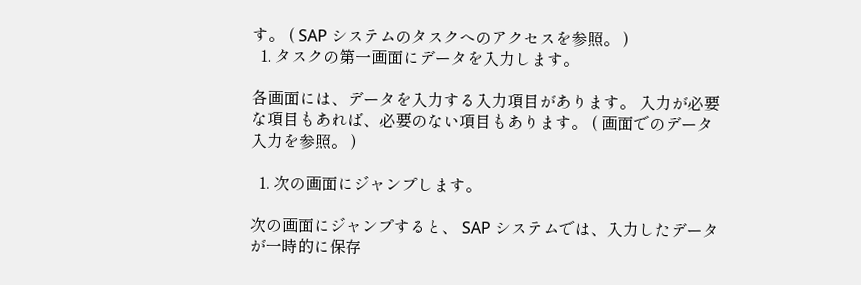す。 ( SAP システムのタスクへのアクセスを参照。 )
  1. タスクの第一画面にデータを入力します。

各画面には、データを入力する入力項目があります。 入力が必要な項目もあれば、必要のない項目もあります。 ( 画面でのデータ入力を参照。 )

  1. 次の画面にジャンプします。

次の画面にジャンプすると、 SAP システムでは、入力したデータが一時的に保存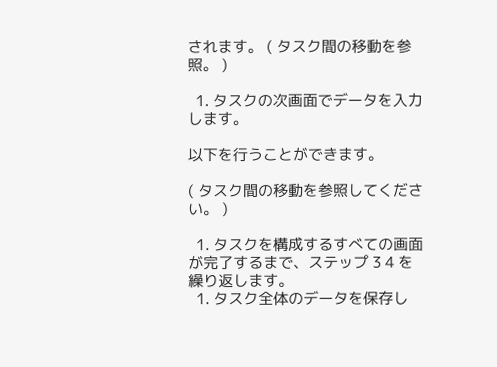されます。 ( タスク間の移動を参照。 )

  1. タスクの次画面でデータを入力します。

以下を行うことができます。

( タスク間の移動を参照してください。 )

  1. タスクを構成するすべての画面が完了するまで、ステップ 3 4 を繰り返します。
  1. タスク全体のデータを保存し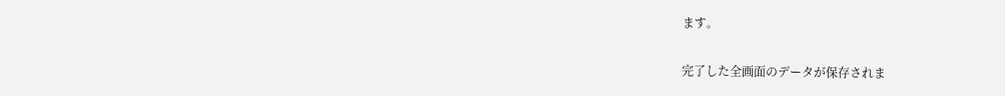ます。

完了した全画面のデータが保存されま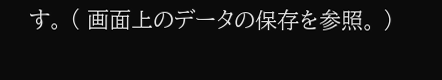す。 ( 画面上のデータの保存を参照。 )